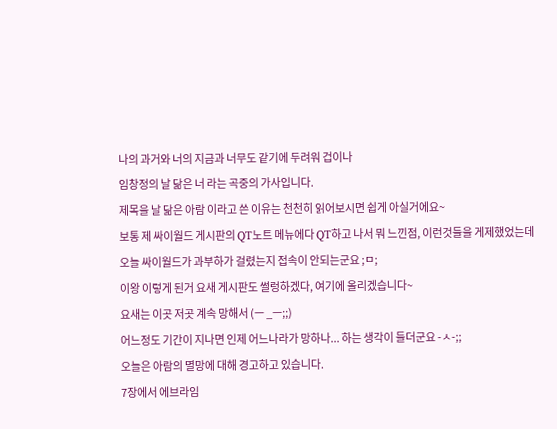나의 과거와 너의 지금과 너무도 같기에 두려워 겁이나
임창정의 날 닮은 너 라는 곡중의 가사입니다.
제목을 날 닮은 아람 이라고 쓴 이유는 천천히 읽어보시면 쉽게 아실거에요~
보통 제 싸이월드 게시판의 QT노트 메뉴에다 QT하고 나서 뭐 느낀점, 이런것들을 게제했었는데
오늘 싸이월드가 과부하가 걸렸는지 접속이 안되는군요 ;ㅁ;
이왕 이렇게 된거 요새 게시판도 썰렁하겠다, 여기에 올리겠습니다~
요새는 이곳 저곳 계속 망해서 (ㅡ _ㅡ;;)
어느정도 기간이 지나면 인제 어느나라가 망하나... 하는 생각이 들더군요 -ㅅ-;;
오늘은 아람의 멸망에 대해 경고하고 있습니다.
7장에서 에브라임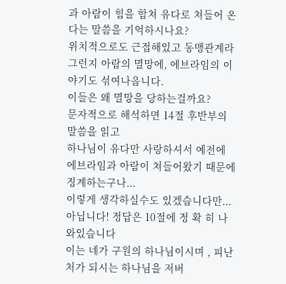과 아람이 힘을 합쳐 유다로 쳐들어 온다는 말씀을 기억하시나요?
위치적으로도 근접해있고 동맹관계라 그런지 아람의 멸망에, 에브라임의 이야기도 섞여나옵니다.
이들은 왜 멸망을 당하는걸까요?
문자적으로 해석하면 14절 후반부의 말씀을 읽고
하나님이 유다만 사랑하셔서 예전에 에브라임과 아람이 쳐들어왔기 때문에 징계하는구나...
이렇게 생각하실수도 있겠습니다만...
아닙니다! 정답은 10절에 정 확 히 나와있습니다
이는 네가 구원의 하나님이시며 , 피난처가 되시는 하나님을 저버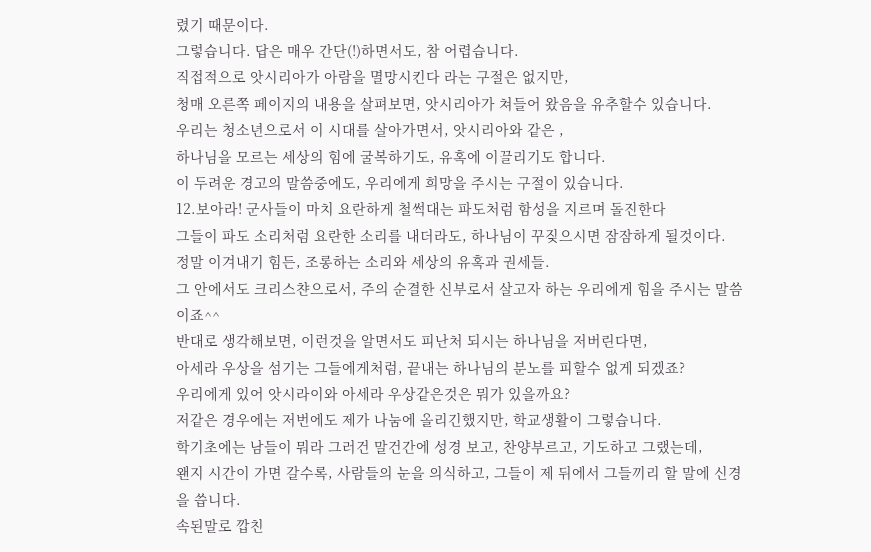렸기 때문이다.
그렇습니다. 답은 매우 간단(!)하면서도, 참 어렵습니다.
직접적으로 앗시리아가 아람을 멸망시킨다 라는 구절은 없지만,
청매 오른쪽 페이지의 내용을 살펴보면, 앗시리아가 쳐들어 왔음을 유추할수 있습니다.
우리는 청소년으로서 이 시대를 살아가면서, 앗시리아와 같은 ,
하나님을 모르는 세상의 힘에 굴복하기도, 유혹에 이끌리기도 합니다.
이 두려운 경고의 말씀중에도, 우리에게 희망을 주시는 구절이 있습니다.
12.보아라! 군사들이 마치 요란하게 철썩대는 파도처럼 함성을 지르며 돌진한다
그들이 파도 소리처럼 요란한 소리를 내더라도, 하나님이 꾸짖으시면 잠잠하게 될것이다.
정말 이겨내기 힘든, 조롱하는 소리와 세상의 유혹과 권세들.
그 안에서도 크리스챤으로서, 주의 순결한 신부로서 살고자 하는 우리에게 힘을 주시는 말씀이죠^^
반대로 생각해보면, 이런것을 알면서도 피난처 되시는 하나님을 저버린다면,
아세라 우상을 섬기는 그들에게처럼, 끝내는 하나님의 분노를 피할수 없게 되겠죠?
우리에게 있어 앗시라이와 아세라 우상같은것은 뭐가 있을까요?
저같은 경우에는 저번에도 제가 나눔에 올리긴했지만, 학교생활이 그렇습니다.
학기초에는 남들이 뭐라 그러건 말건간에 성경 보고, 찬양부르고, 기도하고 그랬는데,
왠지 시간이 가면 갈수록, 사람들의 눈을 의식하고, 그들이 제 뒤에서 그들끼리 할 말에 신경을 씁니다.
속된말로 깝친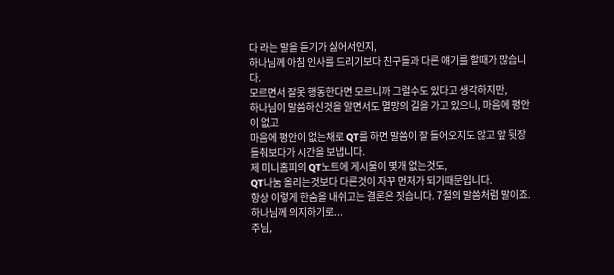다 라는 말을 듣기가 싫어서인지,
하나님께 아침 인사를 드리기보다 친구들과 다른 얘기를 할때가 많습니다.
모르면서 잘못 행동한다면 모르니까 그럴수도 있다고 생각하지만,
하나님이 말씀하신것을 알면서도 멸망의 길을 가고 있으니, 마음에 평안이 없고
마음에 평안이 없는채로 QT를 하면 말씀이 잘 들어오지도 않고 앞 뒷장 들춰보다가 시간을 보냅니다.
제 미니홈피의 QT노트에 게시물이 몇개 없는것도,
QT나눔 올리는것보다 다른것이 자꾸 먼저가 되기때문입니다.
항상 이렇게 한숨을 내쉬고는 결론은 짓습니다. 7절의 말씀처럼 말이죠.
하나님께 의지하기로...
주님,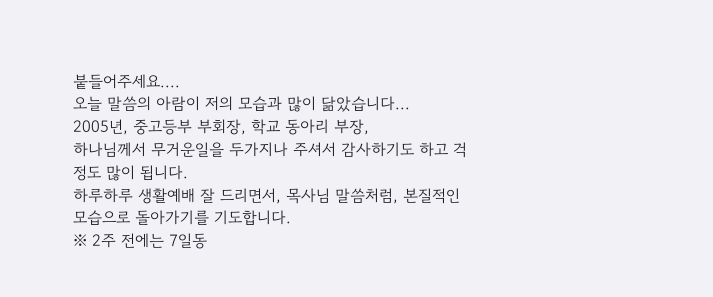붙들어주세요....
오늘 말씀의 아람이 저의 모습과 많이 닮았습니다...
2005년, 중고등부 부회장, 학교 동아리 부장,
하나님께서 무거운일을 두가지나 주셔서 감사하기도 하고 걱정도 많이 됩니다.
하루하루 생활예배 잘 드리면서, 목사님 말씀처럼, 본질적인 모습으로 돌아가기를 기도합니다.
※ 2주 전에는 7일동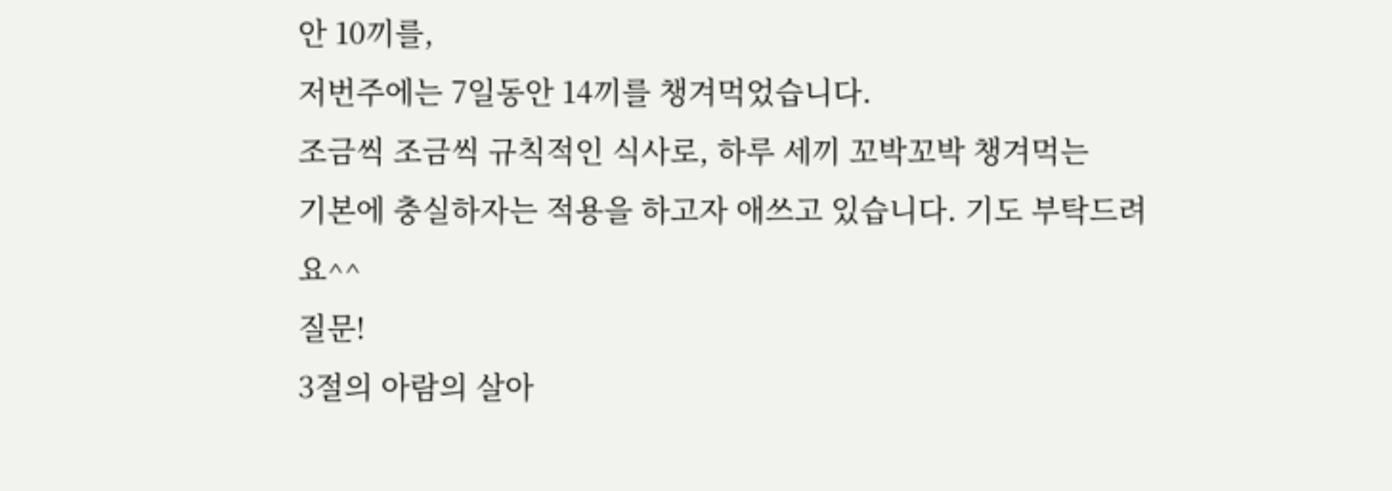안 10끼를,
저번주에는 7일동안 14끼를 챙겨먹었습니다.
조금씩 조금씩 규칙적인 식사로, 하루 세끼 꼬박꼬박 챙겨먹는
기본에 충실하자는 적용을 하고자 애쓰고 있습니다. 기도 부탁드려요^^
질문!
3절의 아람의 살아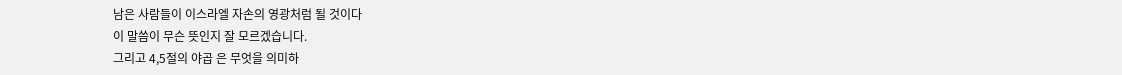남은 사람들이 이스라엘 자손의 영광처럼 될 것이다
이 말씀이 무슨 뜻인지 잘 모르겠습니다.
그리고 4,5절의 야곱 은 무엇을 의미하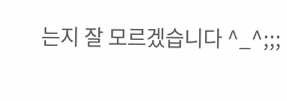는지 잘 모르겠습니다 ^_^;;;